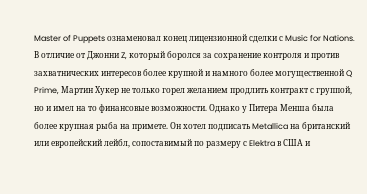Master of Puppets ознаменовал конец лицензионной сделки с Music for Nations. В отличие от Джонни Z, который боролся за сохранение контроля и против захватнических интересов более крупной и намного более могущественной Q Prime, Мартин Хукер не только горел желанием продлить контракт с группой, но и имел на то финансовые возможности. Однако у Питера Менша была более крупная рыба на примете. Он хотел подписать Metallica на британский или европейский лейбл, сопоставимый по размеру с Elektra в США и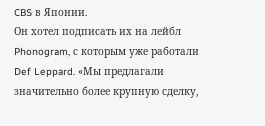CBS в Японии.
Он хотел подписать их на лейбл Phonogram, с которым уже работали Def Leppard. «Мы предлагали значительно более крупную сделку,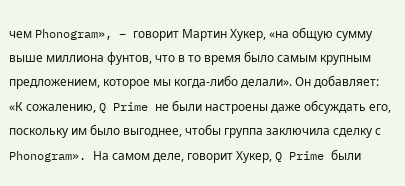чем Phonogram», – говорит Мартин Хукер, «на общую сумму выше миллиона фунтов, что в то время было самым крупным предложением, которое мы когда-либо делали». Он добавляет: «К сожалению, Q Prime не были настроены даже обсуждать его, поскольку им было выгоднее, чтобы группа заключила сделку с Phonogram». На самом деле, говорит Хукер, Q Prime были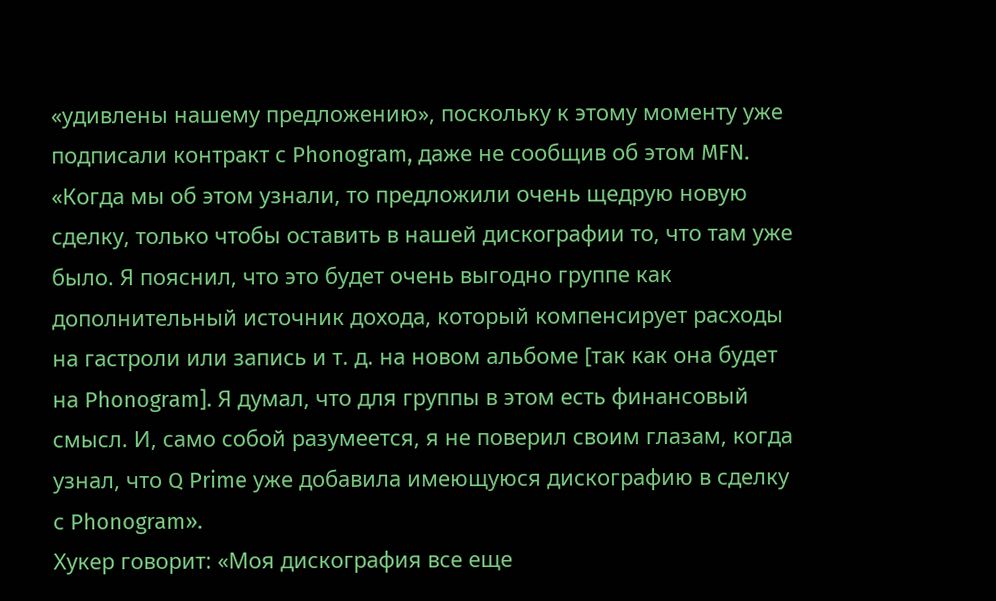«удивлены нашему предложению», поскольку к этому моменту уже подписали контракт с Phonogram, даже не сообщив об этом MFN. «Когда мы об этом узнали, то предложили очень щедрую новую сделку, только чтобы оставить в нашей дискографии то, что там уже было. Я пояснил, что это будет очень выгодно группе как дополнительный источник дохода, который компенсирует расходы на гастроли или запись и т. д. на новом альбоме [так как она будет на Phonogram]. Я думал, что для группы в этом есть финансовый смысл. И, само собой разумеется, я не поверил своим глазам, когда узнал, что Q Prime уже добавила имеющуюся дискографию в сделку с Phonogram».
Хукер говорит: «Моя дискография все еще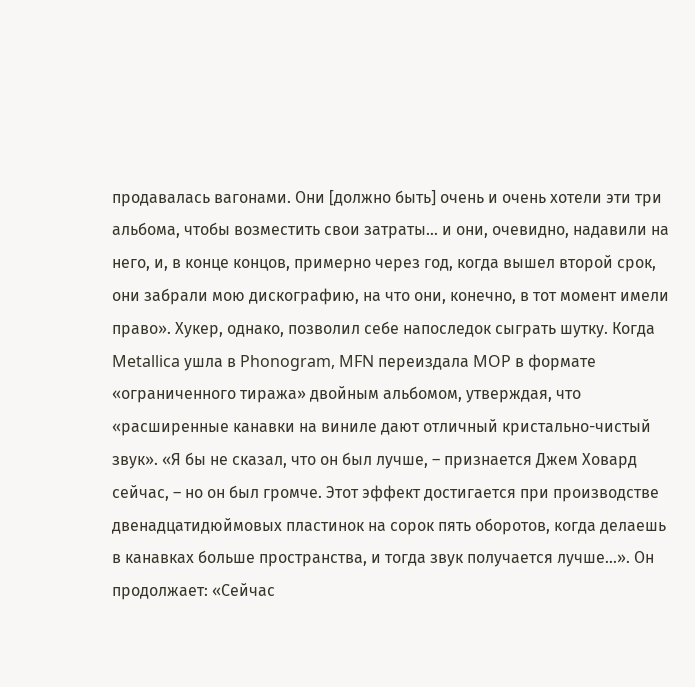продавалась вагонами. Они [должно быть] очень и очень хотели эти три альбома, чтобы возместить свои затраты… и они, очевидно, надавили на него, и, в конце концов, примерно через год, когда вышел второй срок, они забрали мою дискографию, на что они, конечно, в тот момент имели право». Хукер, однако, позволил себе напоследок сыграть шутку. Когда Metallica ушла в Phonogram, MFN переиздала MOP в формате «ограниченного тиража» двойным альбомом, утверждая, что «расширенные канавки на виниле дают отличный кристально-чистый звук». «Я бы не сказал, что он был лучше, – признается Джем Ховард сейчас, – но он был громче. Этот эффект достигается при производстве двенадцатидюймовых пластинок на сорок пять оборотов, когда делаешь в канавках больше пространства, и тогда звук получается лучше…». Он продолжает: «Сейчас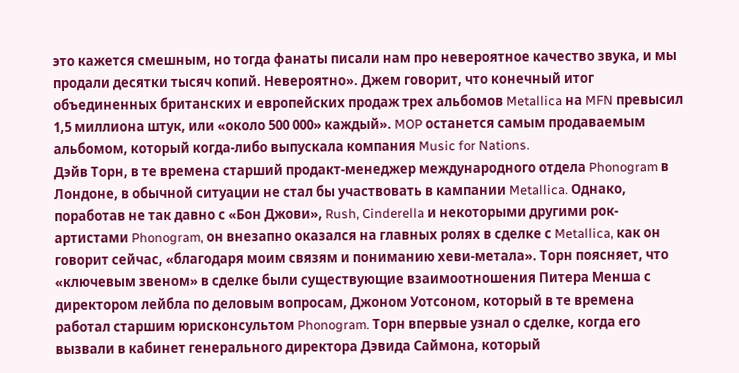это кажется смешным, но тогда фанаты писали нам про невероятное качество звука, и мы продали десятки тысяч копий. Невероятно». Джем говорит, что конечный итог объединенных британских и европейских продаж трех альбомов Metallica на MFN превысил 1,5 миллиона штук, или «около 500 000» каждый». MOP останется самым продаваемым альбомом, который когда-либо выпускала компания Music for Nations.
Дэйв Торн, в те времена старший продакт-менеджер международного отдела Phonogram в Лондоне, в обычной ситуации не стал бы участвовать в кампании Metallica. Однако, поработав не так давно с «Бон Джови», Rush, Cinderella и некоторыми другими рок-артистами Phonogram, он внезапно оказался на главных ролях в сделке с Metallica, как он говорит сейчас, «благодаря моим связям и пониманию хеви-метала». Торн поясняет, что «ключевым звеном» в сделке были существующие взаимоотношения Питера Менша с директором лейбла по деловым вопросам, Джоном Уотсоном, который в те времена работал старшим юрисконсультом Phonogram. Торн впервые узнал о сделке, когда его вызвали в кабинет генерального директора Дэвида Саймона, который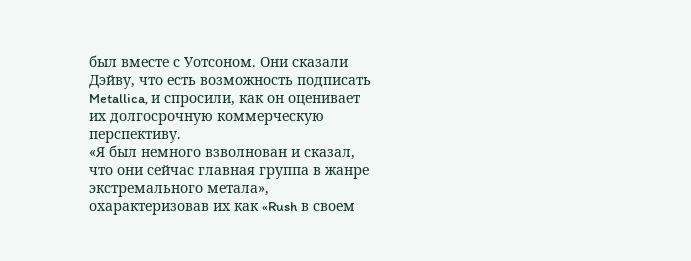был вместе с Уотсоном. Они сказали Дэйву, что есть возможность подписать Metallica, и спросили, как он оценивает их долгосрочную коммерческую перспективу.
«Я был немного взволнован и сказал, что они сейчас главная группа в жанре экстремального метала», охарактеризовав их как «Rush в своем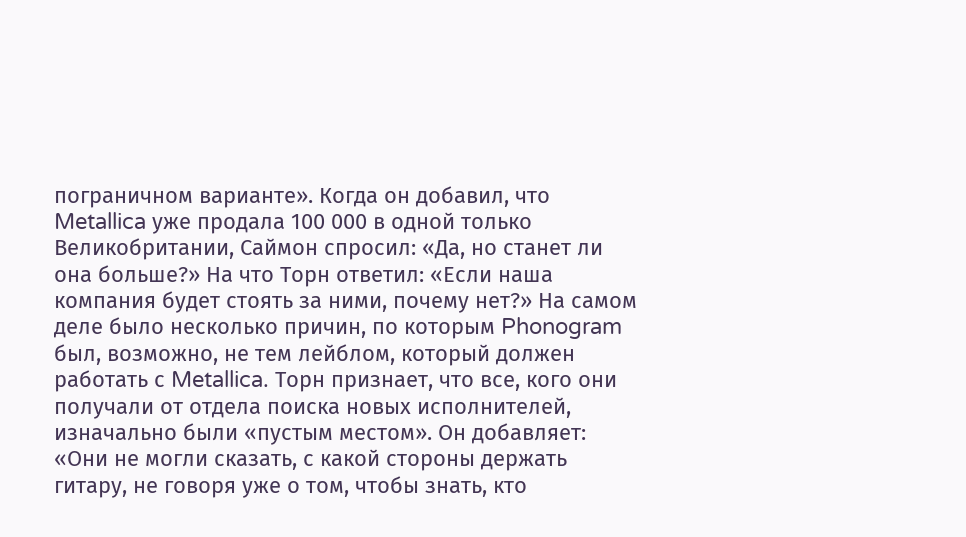пограничном варианте». Когда он добавил, что Metallica уже продала 100 000 в одной только Великобритании, Саймон спросил: «Да, но станет ли она больше?» На что Торн ответил: «Если наша компания будет стоять за ними, почему нет?» На самом деле было несколько причин, по которым Phonogram был, возможно, не тем лейблом, который должен работать с Metallica. Торн признает, что все, кого они получали от отдела поиска новых исполнителей, изначально были «пустым местом». Он добавляет: «Они не могли сказать, с какой стороны держать гитару, не говоря уже о том, чтобы знать, кто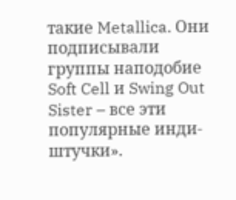такие Metallica. Они подписывали группы наподобие Soft Cell и Swing Out Sister – все эти популярные инди-штучки».